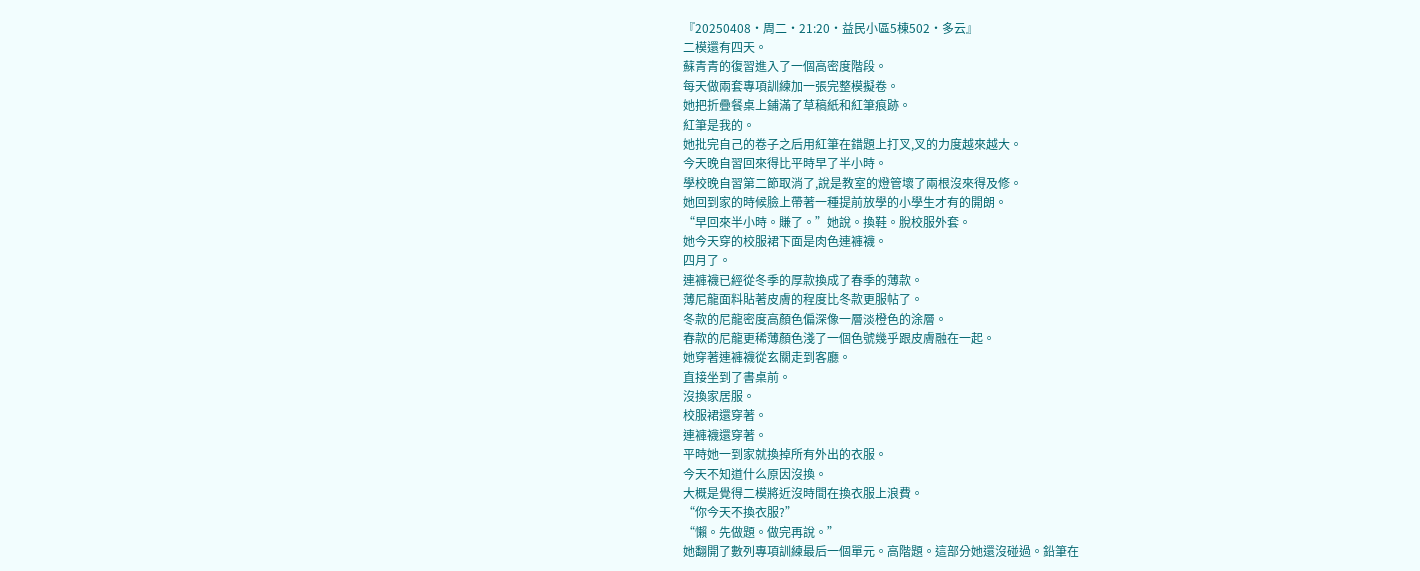『20250408·周二·21:20·益民小區5棟502·多云』
二模還有四天。
蘇青青的復習進入了一個高密度階段。
每天做兩套專項訓練加一張完整模擬卷。
她把折疊餐桌上鋪滿了草稿紙和紅筆痕跡。
紅筆是我的。
她批完自己的卷子之后用紅筆在錯題上打叉,叉的力度越來越大。
今天晚自習回來得比平時早了半小時。
學校晚自習第二節取消了,說是教室的燈管壞了兩根沒來得及修。
她回到家的時候臉上帶著一種提前放學的小學生才有的開朗。
“早回來半小時。賺了。”她說。換鞋。脫校服外套。
她今天穿的校服裙下面是肉色連褲襪。
四月了。
連褲襪已經從冬季的厚款換成了春季的薄款。
薄尼龍面料貼著皮膚的程度比冬款更服帖了。
冬款的尼龍密度高顏色偏深像一層淡橙色的涂層。
春款的尼龍更稀薄顏色淺了一個色號幾乎跟皮膚融在一起。
她穿著連褲襪從玄關走到客廳。
直接坐到了書桌前。
沒換家居服。
校服裙還穿著。
連褲襪還穿著。
平時她一到家就換掉所有外出的衣服。
今天不知道什么原因沒換。
大概是覺得二模將近沒時間在換衣服上浪費。
“你今天不換衣服?”
“懶。先做題。做完再說。”
她翻開了數列專項訓練最后一個單元。高階題。這部分她還沒碰過。鉛筆在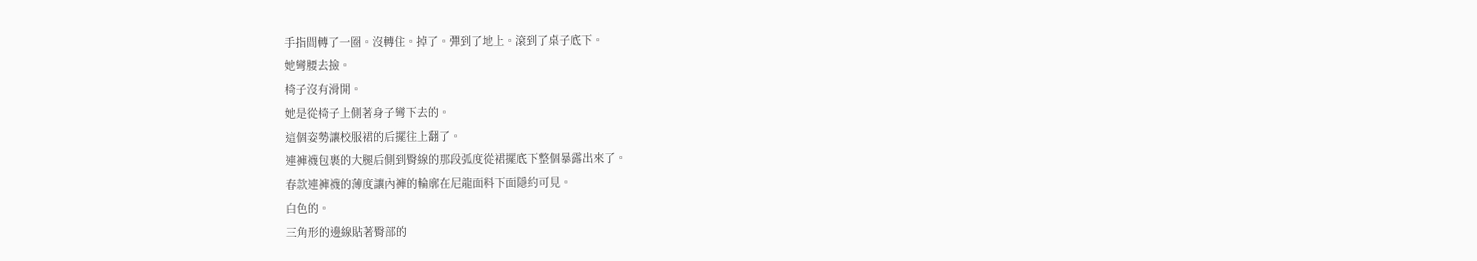手指間轉了一圈。沒轉住。掉了。彈到了地上。滾到了桌子底下。
她彎腰去撿。
椅子沒有滑開。
她是從椅子上側著身子彎下去的。
這個姿勢讓校服裙的后擺往上翻了。
連褲襪包裹的大腿后側到臀線的那段弧度從裙擺底下整個暴露出來了。
春款連褲襪的薄度讓內褲的輪廓在尼龍面料下面隱約可見。
白色的。
三角形的邊線貼著臀部的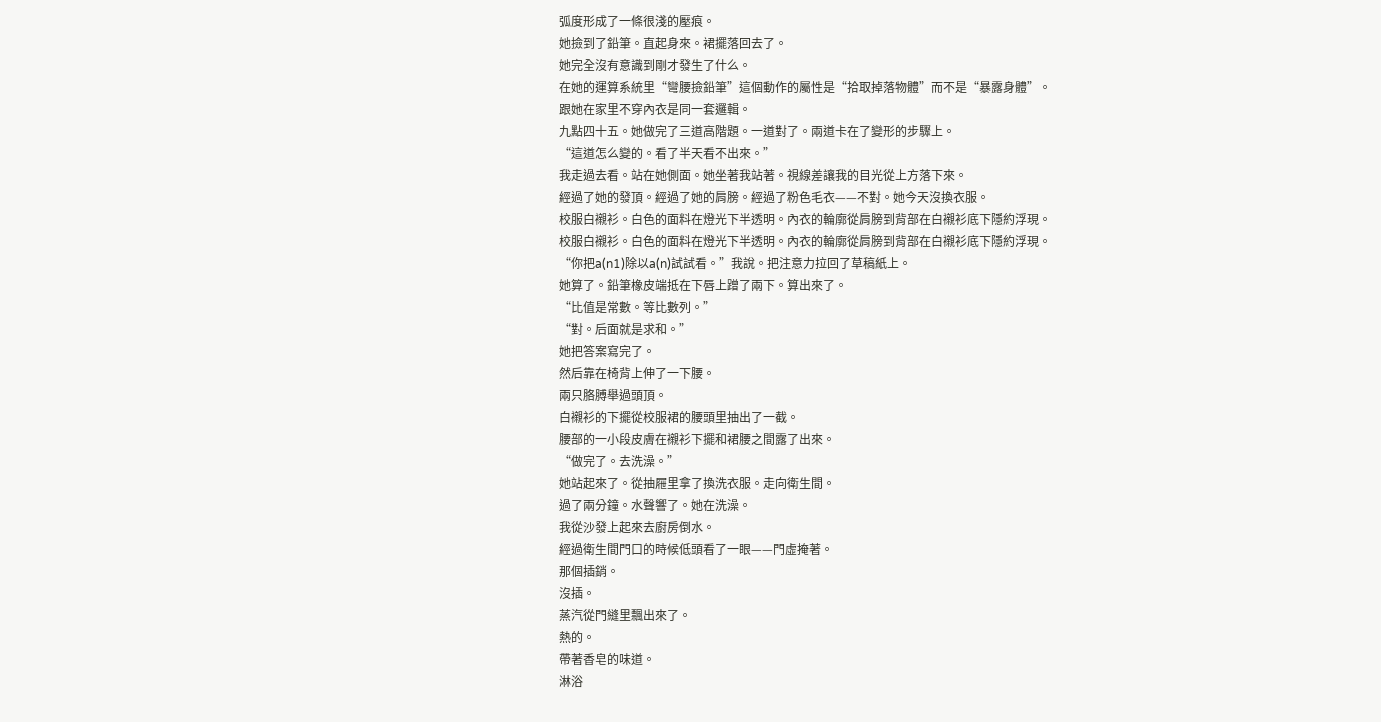弧度形成了一條很淺的壓痕。
她撿到了鉛筆。直起身來。裙擺落回去了。
她完全沒有意識到剛才發生了什么。
在她的運算系統里“彎腰撿鉛筆”這個動作的屬性是“拾取掉落物體”而不是“暴露身體”。
跟她在家里不穿內衣是同一套邏輯。
九點四十五。她做完了三道高階題。一道對了。兩道卡在了變形的步驟上。
“這道怎么變的。看了半天看不出來。”
我走過去看。站在她側面。她坐著我站著。視線差讓我的目光從上方落下來。
經過了她的發頂。經過了她的肩膀。經過了粉色毛衣——不對。她今天沒換衣服。
校服白襯衫。白色的面料在燈光下半透明。內衣的輪廓從肩膀到背部在白襯衫底下隱約浮現。
校服白襯衫。白色的面料在燈光下半透明。內衣的輪廓從肩膀到背部在白襯衫底下隱約浮現。
“你把a(n1)除以a(n)試試看。”我說。把注意力拉回了草稿紙上。
她算了。鉛筆橡皮端抵在下唇上蹭了兩下。算出來了。
“比值是常數。等比數列。”
“對。后面就是求和。”
她把答案寫完了。
然后靠在椅背上伸了一下腰。
兩只胳膊舉過頭頂。
白襯衫的下擺從校服裙的腰頭里抽出了一截。
腰部的一小段皮膚在襯衫下擺和裙腰之間露了出來。
“做完了。去洗澡。”
她站起來了。從抽屜里拿了換洗衣服。走向衛生間。
過了兩分鐘。水聲響了。她在洗澡。
我從沙發上起來去廚房倒水。
經過衛生間門口的時候低頭看了一眼——門虛掩著。
那個插銷。
沒插。
蒸汽從門縫里飄出來了。
熱的。
帶著香皂的味道。
淋浴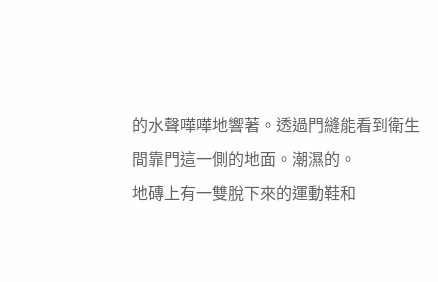的水聲嘩嘩地響著。透過門縫能看到衛生間靠門這一側的地面。潮濕的。
地磚上有一雙脫下來的運動鞋和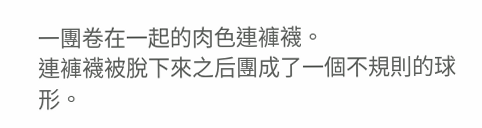一團卷在一起的肉色連褲襪。
連褲襪被脫下來之后團成了一個不規則的球形。